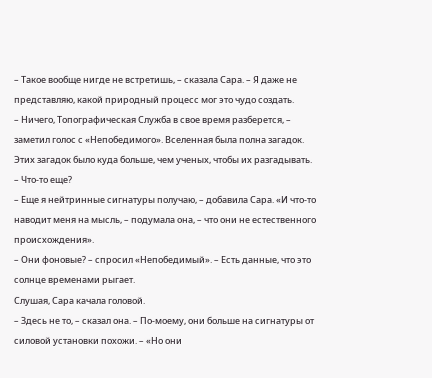– Такое вообще нигде не встретишь, – сказала Сара. – Я даже не представляю, какой природный процесс мог это чудо создать.
– Ничего, Топографическая Служба в свое время разберется, – заметил голос с «Непобедимого». Вселенная была полна загадок. Этих загадок было куда больше, чем ученых, чтобы их разгадывать. – Что-то еще?
– Еще я нейтринные сигнатуры получаю, – добавила Сара. «И что-то наводит меня на мысль, – подумала она, – что они не естественного происхождения».
– Они фоновые? – спросил «Непобедимый». – Есть данные, что это солнце временами рыгает.
Слушая, Сара качала головой.
– Здесь не то, – сказал она. – По-моему, они больше на сигнатуры от силовой установки похожи. – «Но они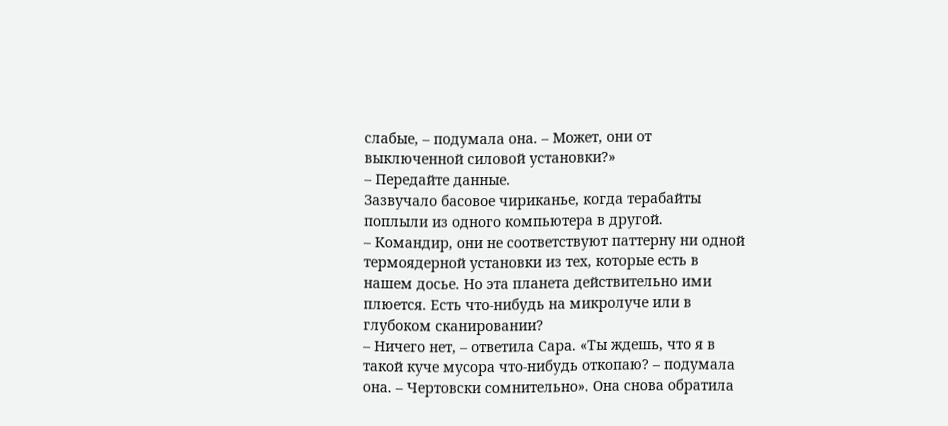слабые, – подумала она. – Может, они от выключенной силовой установки?»
– Передайте данные.
Зазвучало басовое чириканье, когда терабайты поплыли из одного компьютера в другой.
– Командир, они не соответствуют паттерну ни одной термоядерной установки из тех, которые есть в нашем досье. Но эта планета действительно ими плюется. Есть что-нибудь на микролуче или в глубоком сканировании?
– Ничего нет, – ответила Сара. «Ты ждешь, что я в такой куче мусора что-нибудь откопаю? – подумала она. – Чертовски сомнительно». Она снова обратила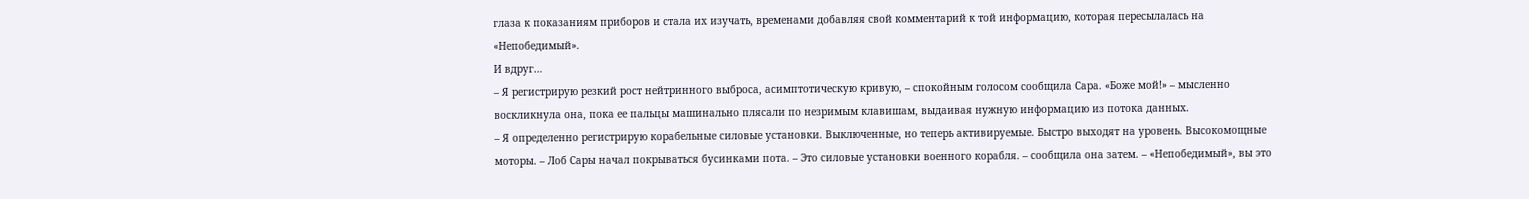глаза к показаниям приборов и стала их изучать, временами добавляя свой комментарий к той информацию, которая пересылалась на «Непобедимый».
И вдруг…
– Я регистрирую резкий рост нейтринного выброса, асимптотическую кривую, – спокойным голосом сообщила Сара. «Боже мой!» – мысленно воскликнула она, пока ее пальцы машинально плясали по незримым клавишам, выдаивая нужную информацию из потока данных.
– Я определенно регистрирую корабельные силовые установки. Выключенные, но теперь активируемые. Быстро выходят на уровень. Высокомощные моторы. – Лоб Сары начал покрываться бусинками пота. – Это силовые установки военного корабля. – сообщила она затем. – «Непобедимый», вы это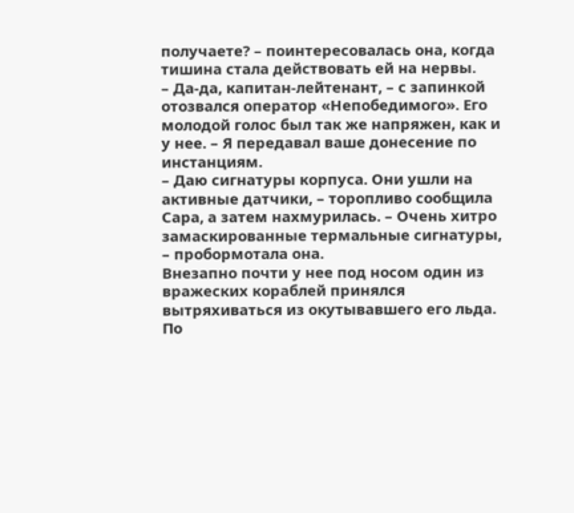получаете? – поинтересовалась она, когда тишина стала действовать ей на нервы.
– Да-да, капитан-лейтенант, – с запинкой отозвался оператор «Непобедимого». Его молодой голос был так же напряжен, как и у нее. – Я передавал ваше донесение по инстанциям.
– Даю сигнатуры корпуса. Они ушли на активные датчики, – торопливо сообщила Сара, а затем нахмурилась. – Очень хитро замаскированные термальные сигнатуры, – пробормотала она.
Внезапно почти у нее под носом один из вражеских кораблей принялся вытряхиваться из окутывавшего его льда. По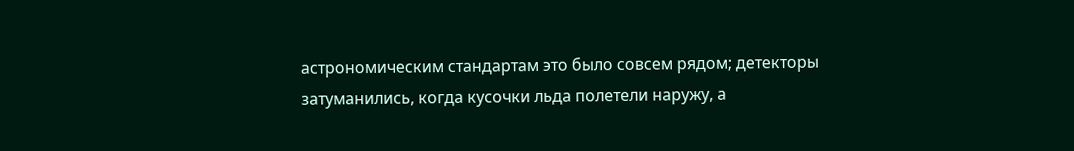астрономическим стандартам это было совсем рядом; детекторы затуманились, когда кусочки льда полетели наружу, а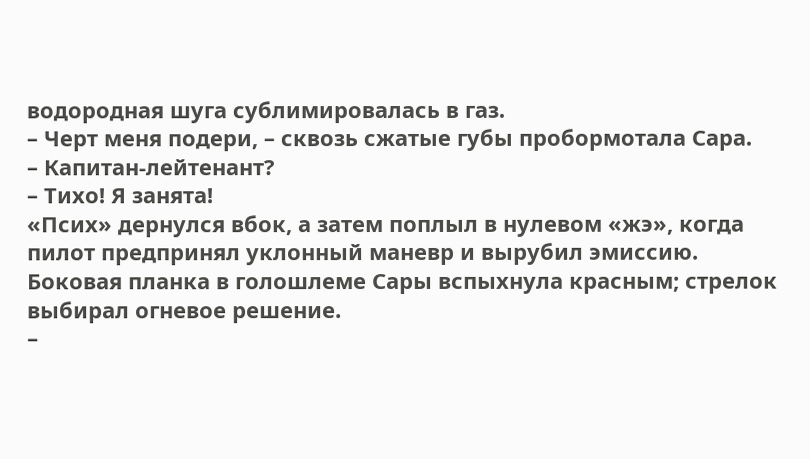водородная шуга сублимировалась в газ.
– Черт меня подери, – сквозь сжатые губы пробормотала Сара.
– Капитан-лейтенант?
– Тихо! Я занята!
«Псих» дернулся вбок, а затем поплыл в нулевом «жэ», когда пилот предпринял уклонный маневр и вырубил эмиссию. Боковая планка в голошлеме Сары вспыхнула красным; стрелок выбирал огневое решение.
–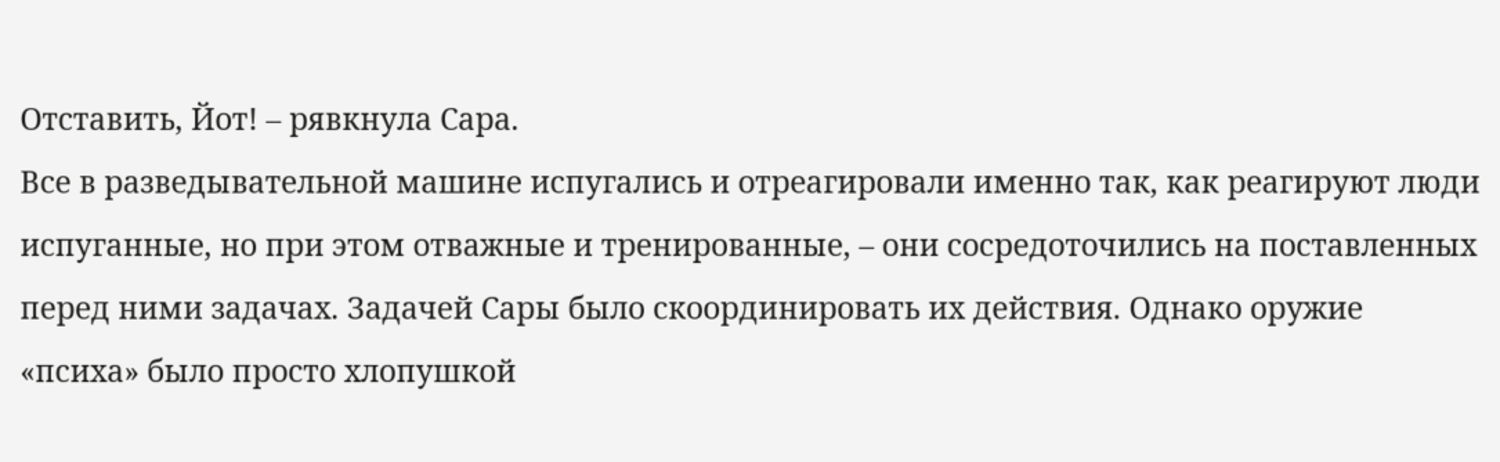Отставить, Йот! – рявкнула Сара.
Все в разведывательной машине испугались и отреагировали именно так, как реагируют люди испуганные, но при этом отважные и тренированные, – они сосредоточились на поставленных перед ними задачах. Задачей Сары было скоординировать их действия. Однако оружие «психа» было просто хлопушкой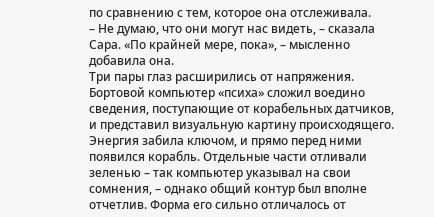по сравнению с тем, которое она отслеживала.
– Не думаю, что они могут нас видеть, – сказала Сара. «По крайней мере, пока», – мысленно добавила она.
Три пары глаз расширились от напряжения. Бортовой компьютер «психа» сложил воедино сведения, поступающие от корабельных датчиков, и представил визуальную картину происходящего. Энергия забила ключом, и прямо перед ними появился корабль. Отдельные части отливали зеленью – так компьютер указывал на свои сомнения, – однако общий контур был вполне отчетлив. Форма его сильно отличалось от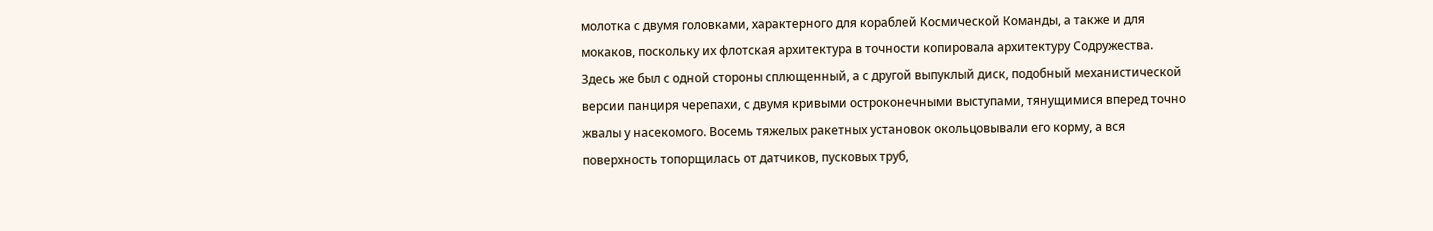молотка с двумя головками, характерного для кораблей Космической Команды, а также и для мокаков, поскольку их флотская архитектура в точности копировала архитектуру Содружества. Здесь же был с одной стороны сплющенный, а с другой выпуклый диск, подобный механистической версии панциря черепахи, с двумя кривыми остроконечными выступами, тянущимися вперед точно жвалы у насекомого. Восемь тяжелых ракетных установок окольцовывали его корму, а вся поверхность топорщилась от датчиков, пусковых труб,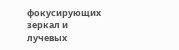фокусирующих зеркал и лучевых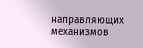направляющих механизмов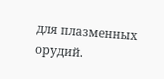для плазменных орудий.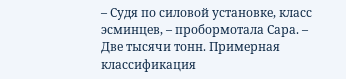– Судя по силовой установке, класс эсминцев, – пробормотала Сара. – Две тысячи тонн. Примерная классификация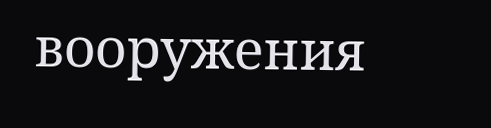вооружения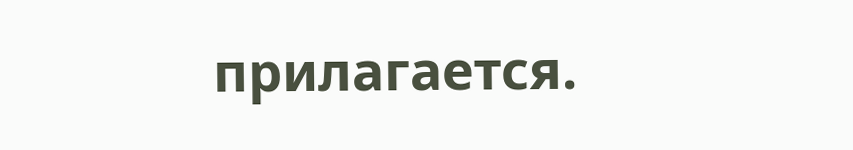прилагается.